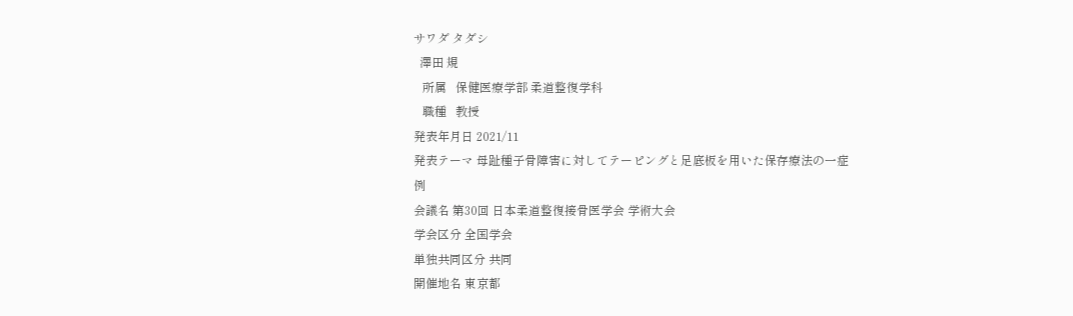サワダ タダシ
  澤田 規
   所属   保健医療学部 柔道整復学科
   職種   教授
発表年月日 2021/11
発表テーマ 母趾種子骨障害に対してテーピングと足底板を用いた保存療法の一症例
会議名 第30回 日本柔道整復接骨医学会 学術大会
学会区分 全国学会
単独共同区分 共同
開催地名 東京都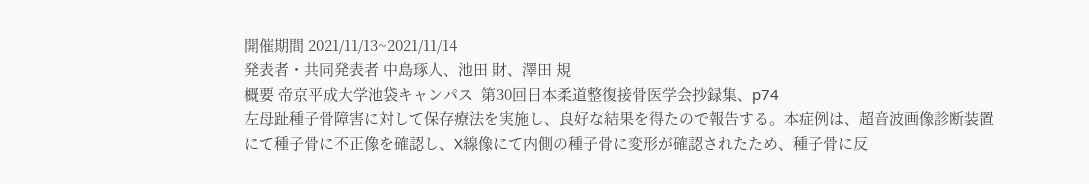開催期間 2021/11/13~2021/11/14
発表者・共同発表者 中島琢人、池田 財、澤田 規
概要 帝京平成大学池袋キャンパス  第30回日本柔道整復接骨医学会抄録集、p74
左母趾種子骨障害に対して保存療法を実施し、良好な結果を得たので報告する。本症例は、超音波画像診断装置にて種子骨に不正像を確認し、X線像にて内側の種子骨に変形が確認されたため、種子骨に反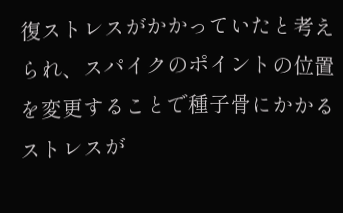復ストレスがかかっていたと考えられ、スパイクのポイントの位置を変更することで種子骨にかかるストレスが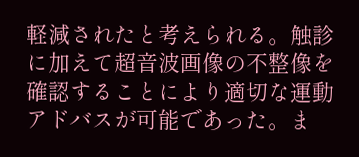軽減されたと考えられる。触診に加えて超音波画像の不整像を確認することにより適切な運動アドバスが可能であった。ま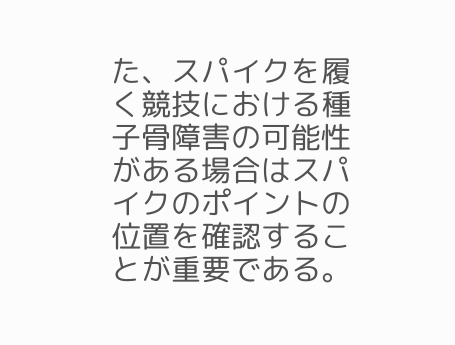た、スパイクを履く競技における種子骨障害の可能性がある場合はスパイクのポイントの位置を確認することが重要である。